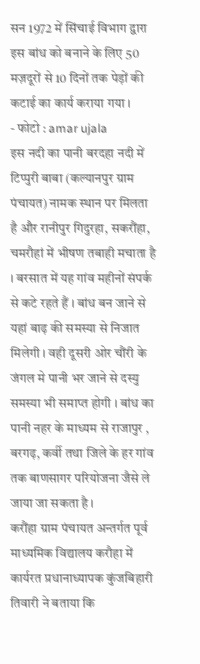सन 1972 में सिंचाई विभाग द्वारा इस बांध को बनाने के लिए 50 मज़दूरों से 10 दिनों तक पेड़ों की कटाई का कार्य कराया गया ।
- फोटो : amar ujala
इस नदी का पानी बरदहा नदी में टिप्पुरी बाबा (कल्यानपुर ग्राम पंचायत) नामक स्थान पर मिलता है और रानीपुर गिदुरहा, सकरौंहा, चमरौहां में भीषण तबाही मचाता है । बरसात में यह गांव महीनों संपर्क से कटे रहते हैं । बांध बन जाने से यहां बाढ़ की समस्या से निजात मिलेगी । वही दूसरी ओर चौंरी के जंगल मे पानी भर जाने से दस्यु समस्या भी समाप्त होगी । बांध का पानी नहर के माध्यम से राजापुर , बरगढ़, कर्वी तथा जिले के हर गांव तक बाणसागर परियोजना जैसे ले जाया जा सकता है ।
करौंहा ग्राम पंचायत अन्तर्गत पूर्व माध्यमिक विद्यालय करौहा में कार्यरत प्रधानाध्यापक कुंजबिहारी तिवारी ने बताया कि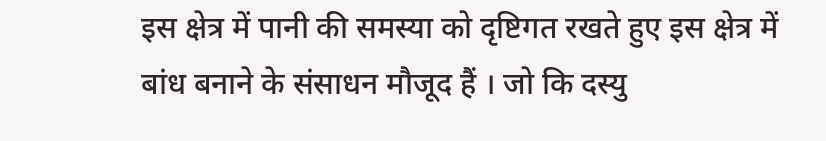इस क्षेत्र में पानी की समस्या को दृष्टिगत रखते हुए इस क्षेत्र में बांध बनाने के संसाधन मौजूद हैं । जो कि दस्यु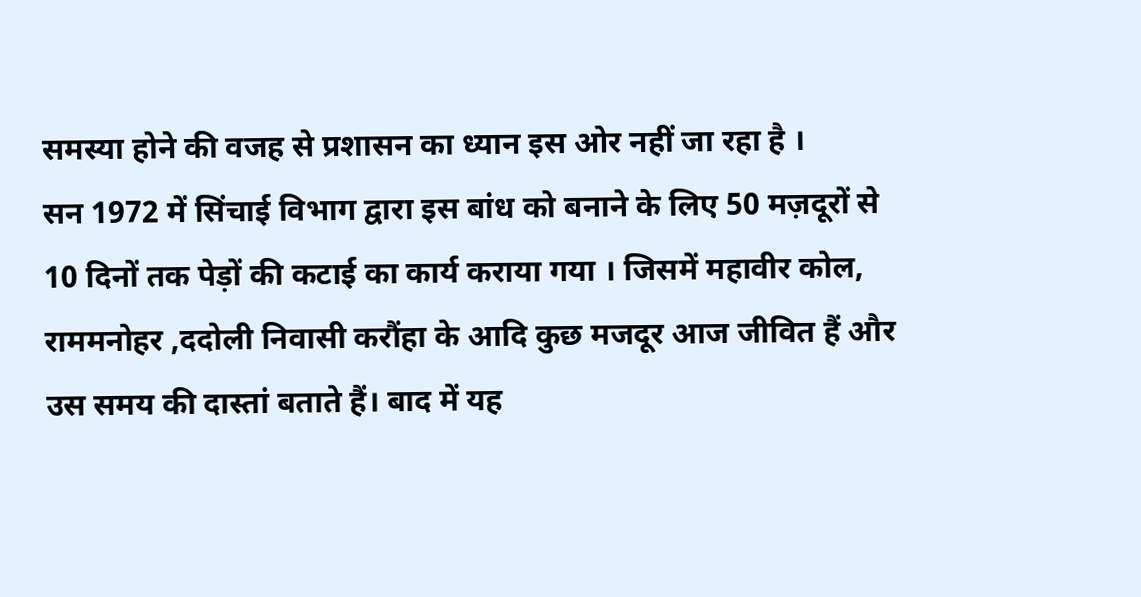समस्या होने की वजह से प्रशासन का ध्यान इस ओर नहीं जा रहा है ।
सन 1972 में सिंचाई विभाग द्वारा इस बांध को बनाने के लिए 50 मज़दूरों से 10 दिनों तक पेड़ों की कटाई का कार्य कराया गया । जिसमें महावीर कोल, राममनोहर ,ददोली निवासी करौंहा के आदि कुछ मजदूर आज जीवित हैं और उस समय की दास्तां बताते हैं। बाद में यह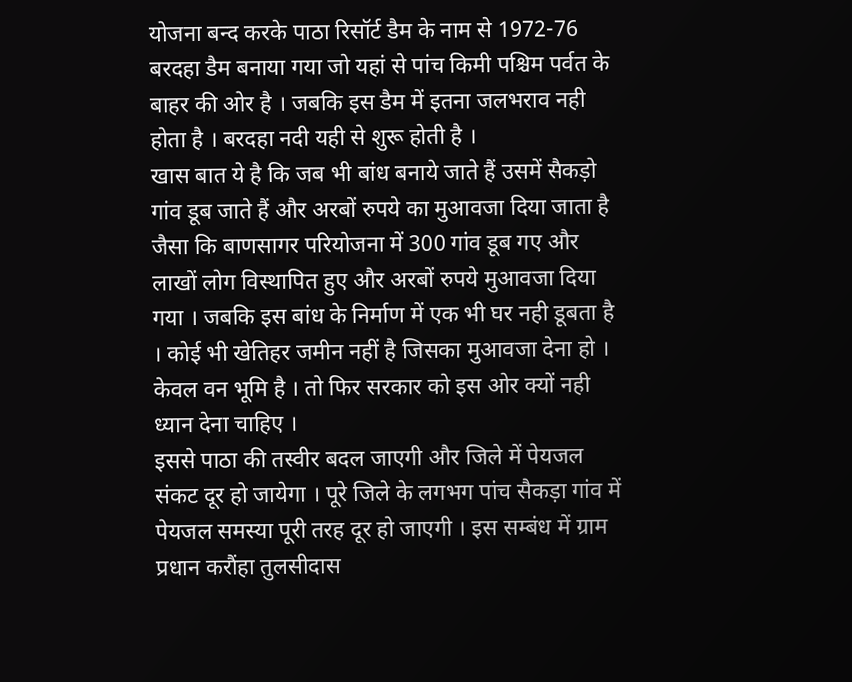योजना बन्द करके पाठा रिसॉर्ट डैम के नाम से 1972-76 बरदहा डैम बनाया गया जो यहां से पांच किमी पश्चिम पर्वत के बाहर की ओर है । जबकि इस डैम में इतना जलभराव नही होता है । बरदहा नदी यही से शुरू होती है ।
खास बात ये है कि जब भी बांध बनाये जाते हैं उसमें सैकड़ो गांव डूब जाते हैं और अरबों रुपये का मुआवजा दिया जाता है जैसा कि बाणसागर परियोजना में 300 गांव डूब गए और लाखों लोग विस्थापित हुए और अरबों रुपये मुआवजा दिया गया । जबकि इस बांध के निर्माण में एक भी घर नही डूबता है । कोई भी खेतिहर जमीन नहीं है जिसका मुआवजा देना हो । केवल वन भूमि है । तो फिर सरकार को इस ओर क्यों नही ध्यान देना चाहिए ।
इससे पाठा की तस्वीर बदल जाएगी और जिले में पेयजल संकट दूर हो जायेगा । पूरे जिले के लगभग पांच सैकड़ा गांव में पेयजल समस्या पूरी तरह दूर हो जाएगी । इस सम्बंध में ग्राम प्रधान करौंहा तुलसीदास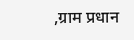,ग्राम प्रधान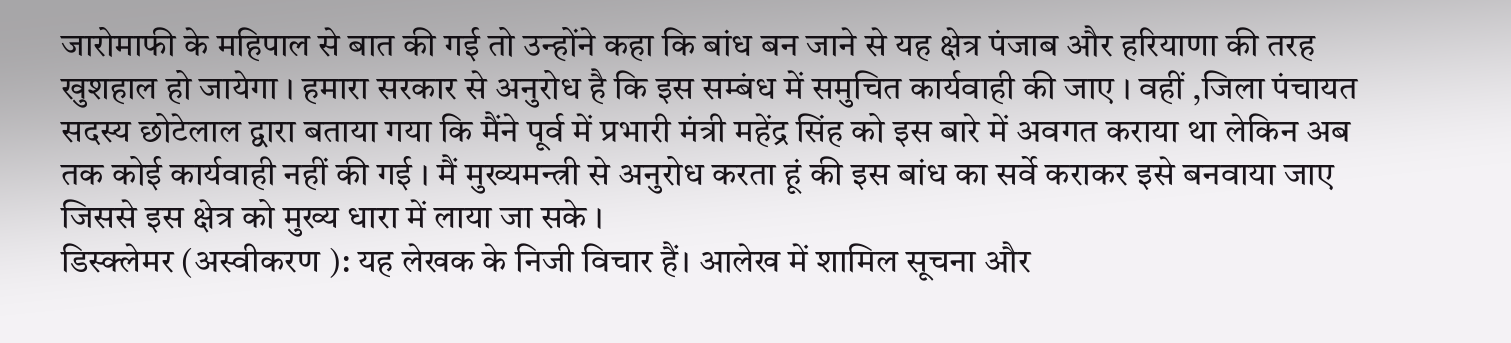जारोमाफी के महिपाल से बात की गई तो उन्होंने कहा कि बांध बन जाने से यह क्षेत्र पंजाब और हरियाणा की तरह खुशहाल हो जायेगा । हमारा सरकार से अनुरोध है कि इस सम्बंध में समुचित कार्यवाही की जाए । वहीं ,जिला पंचायत सदस्य छोटेलाल द्वारा बताया गया कि मैंने पूर्व में प्रभारी मंत्री महेंद्र सिंह को इस बारे में अवगत कराया था लेकिन अब तक कोई कार्यवाही नहीं की गई । मैं मुख्यमन्त्री से अनुरोध करता हूं की इस बांध का सर्वे कराकर इसे बनवाया जाए जिससे इस क्षेत्र को मुख्य धारा में लाया जा सके ।
डिस्क्लेमर (अस्वीकरण ): यह लेखक के निजी विचार हैं। आलेख में शामिल सूचना और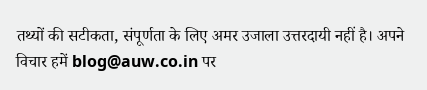तथ्यों की सटीकता, संपूर्णता के लिए अमर उजाला उत्तरदायी नहीं है। अपने विचार हमें blog@auw.co.in पर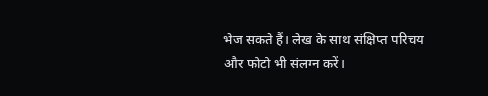भेज सकते हैं। लेख के साथ संक्षिप्त परिचय और फोटो भी संलग्न करें।